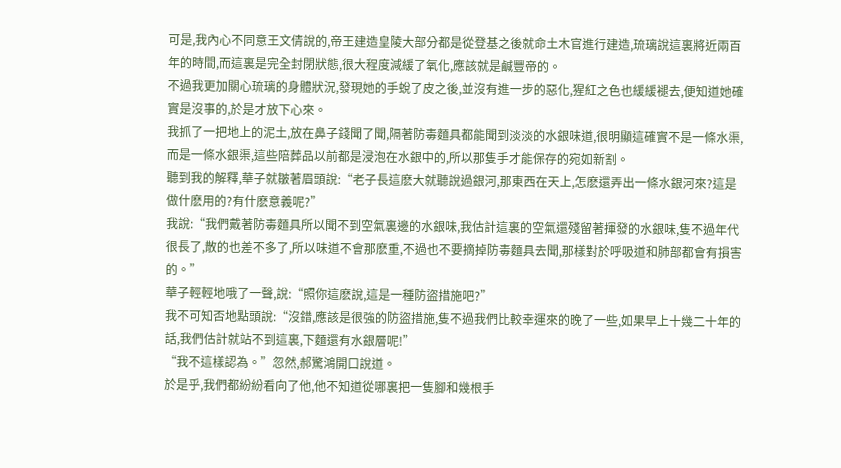可是,我內心不同意王文倩說的,帝王建造皇陵大部分都是從登基之後就命土木官進行建造,琉璃說這裏將近兩百年的時間,而這裏是完全封閉狀態,很大程度減緩了氧化,應該就是鹹豐帝的。
不過我更加關心琉璃的身體狀況,發現她的手蛻了皮之後,並沒有進一步的惡化,猩紅之色也緩緩褪去,便知道她確實是沒事的,於是才放下心來。
我抓了一把地上的泥土,放在鼻子錢聞了聞,隔著防毒麵具都能聞到淡淡的水銀味道,很明顯這確實不是一條水渠,而是一條水銀渠,這些陪葬品以前都是浸泡在水銀中的,所以那隻手才能保存的宛如新割。
聽到我的解釋,華子就皺著眉頭說:“老子長這麽大就聽說過銀河,那東西在天上,怎麽還弄出一條水銀河來?這是做什麽用的?有什麽意義呢?”
我說:“我們戴著防毒麵具所以聞不到空氣裏邊的水銀味,我估計這裏的空氣還殘留著揮發的水銀味,隻不過年代很長了,散的也差不多了,所以味道不會那麽重,不過也不要摘掉防毒麵具去聞,那樣對於呼吸道和肺部都會有損害的。”
華子輕輕地哦了一聲,說:“照你這麽說,這是一種防盜措施吧?”
我不可知否地點頭說:“沒錯,應該是很強的防盜措施,隻不過我們比較幸運來的晚了一些,如果早上十幾二十年的話,我們估計就站不到這裏,下麵還有水銀層呢!”
“我不這樣認為。”忽然,郝驚鴻開口說道。
於是乎,我們都紛紛看向了他,他不知道從哪裏把一隻腳和幾根手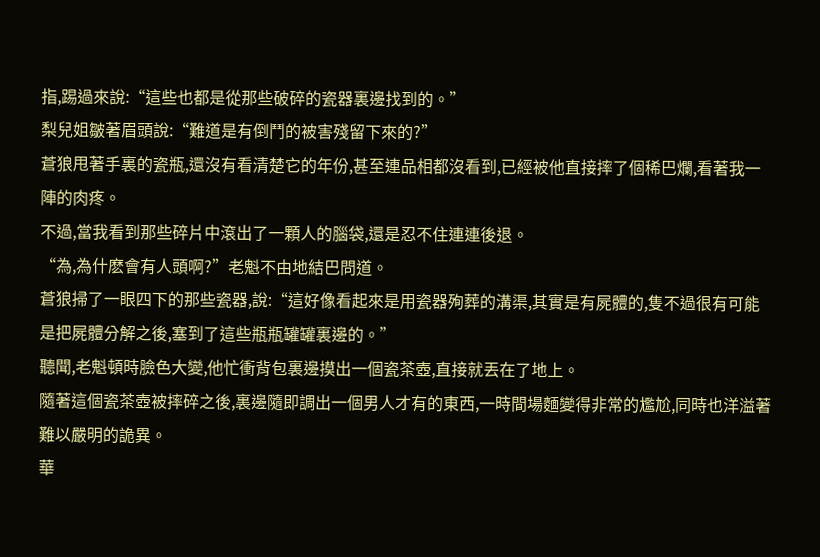指,踢過來說:“這些也都是從那些破碎的瓷器裏邊找到的。”
梨兒姐皺著眉頭說:“難道是有倒鬥的被害殘留下來的?”
蒼狼甩著手裏的瓷瓶,還沒有看清楚它的年份,甚至連品相都沒看到,已經被他直接摔了個稀巴爛,看著我一陣的肉疼。
不過,當我看到那些碎片中滾出了一顆人的腦袋,還是忍不住連連後退。
“為,為什麽會有人頭啊?”老魁不由地結巴問道。
蒼狼掃了一眼四下的那些瓷器,說:“這好像看起來是用瓷器殉葬的溝渠,其實是有屍體的,隻不過很有可能是把屍體分解之後,塞到了這些瓶瓶罐罐裏邊的。”
聽聞,老魁頓時臉色大變,他忙衝背包裏邊摸出一個瓷茶壺,直接就丟在了地上。
隨著這個瓷茶壺被摔碎之後,裏邊隨即調出一個男人才有的東西,一時間場麵變得非常的尷尬,同時也洋溢著難以嚴明的詭異。
華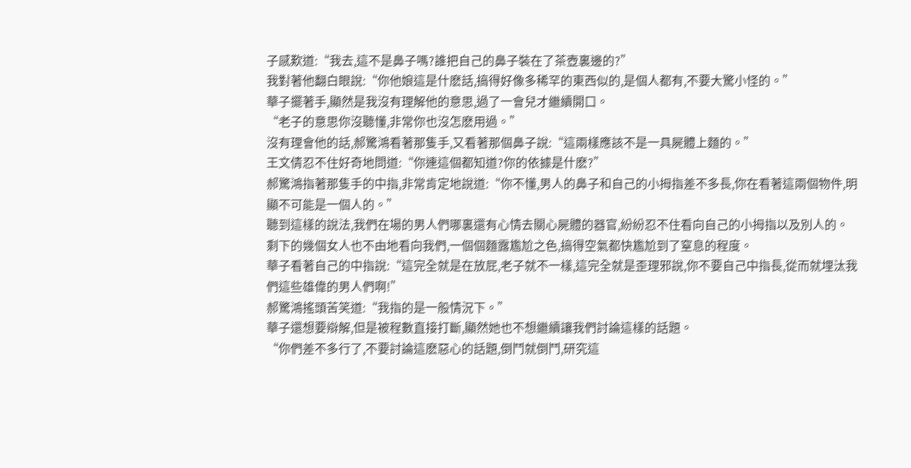子感歎道:“我去,這不是鼻子嗎?誰把自己的鼻子裝在了茶壺裏邊的?”
我對著他翻白眼說:“你他娘這是什麽話,搞得好像多稀罕的東西似的,是個人都有,不要大驚小怪的。”
華子擺著手,顯然是我沒有理解他的意思,過了一會兒才繼續開口。
“老子的意思你沒聽懂,非常你也沒怎麽用過。”
沒有理會他的話,郝驚鴻看著那隻手,又看著那個鼻子說:“這兩樣應該不是一具屍體上麵的。”
王文倩忍不住好奇地問道:“你連這個都知道?你的依據是什麽?”
郝驚鴻指著那隻手的中指,非常肯定地說道:“你不懂,男人的鼻子和自己的小拇指差不多長,你在看著這兩個物件,明顯不可能是一個人的。”
聽到這樣的說法,我們在場的男人們哪裏還有心情去關心屍體的器官,紛紛忍不住看向自己的小拇指以及別人的。
剩下的幾個女人也不由地看向我們,一個個麵露尷尬之色,搞得空氣都快尷尬到了窒息的程度。
華子看著自己的中指說:“這完全就是在放屁,老子就不一樣,這完全就是歪理邪說,你不要自己中指長,從而就埋汰我們這些雄偉的男人們啊!”
郝驚鴻搖頭苦笑道:“我指的是一般情況下。”
華子還想要辯解,但是被程數直接打斷,顯然她也不想繼續讓我們討論這樣的話題。
“你們差不多行了,不要討論這麽惡心的話題,倒鬥就倒鬥,研究這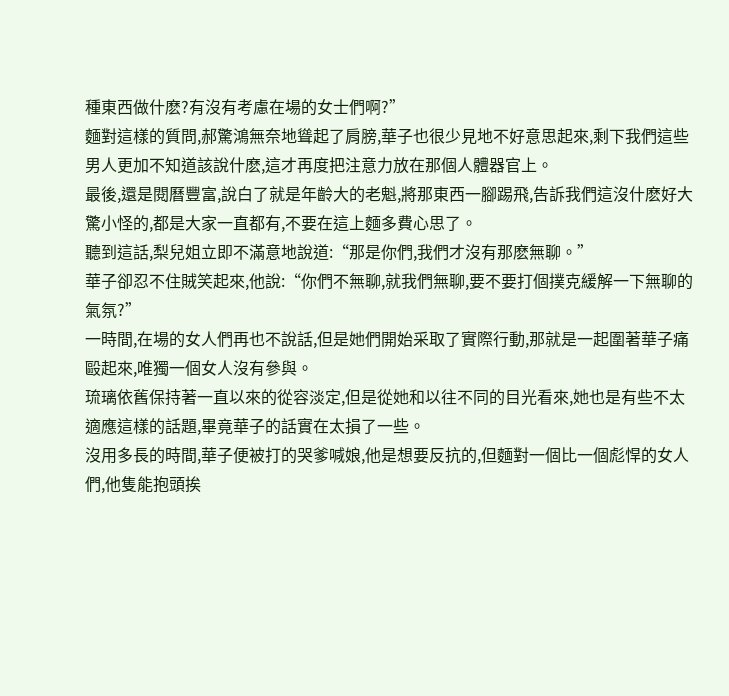種東西做什麽?有沒有考慮在場的女士們啊?”
麵對這樣的質問,郝驚鴻無奈地聳起了肩膀,華子也很少見地不好意思起來,剩下我們這些男人更加不知道該說什麽,這才再度把注意力放在那個人體器官上。
最後,還是閱曆豐富,說白了就是年齡大的老魁,將那東西一腳踢飛,告訴我們這沒什麽好大驚小怪的,都是大家一直都有,不要在這上麵多費心思了。
聽到這話,梨兒姐立即不滿意地說道:“那是你們,我們才沒有那麽無聊。”
華子卻忍不住賊笑起來,他說:“你們不無聊,就我們無聊,要不要打個撲克緩解一下無聊的氣氛?”
一時間,在場的女人們再也不說話,但是她們開始采取了實際行動,那就是一起圍著華子痛毆起來,唯獨一個女人沒有參與。
琉璃依舊保持著一直以來的從容淡定,但是從她和以往不同的目光看來,她也是有些不太適應這樣的話題,畢竟華子的話實在太損了一些。
沒用多長的時間,華子便被打的哭爹喊娘,他是想要反抗的,但麵對一個比一個彪悍的女人們,他隻能抱頭挨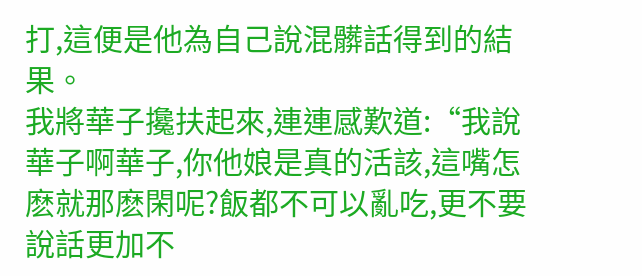打,這便是他為自己說混髒話得到的結果。
我將華子攙扶起來,連連感歎道:“我說華子啊華子,你他娘是真的活該,這嘴怎麽就那麽閑呢?飯都不可以亂吃,更不要說話更加不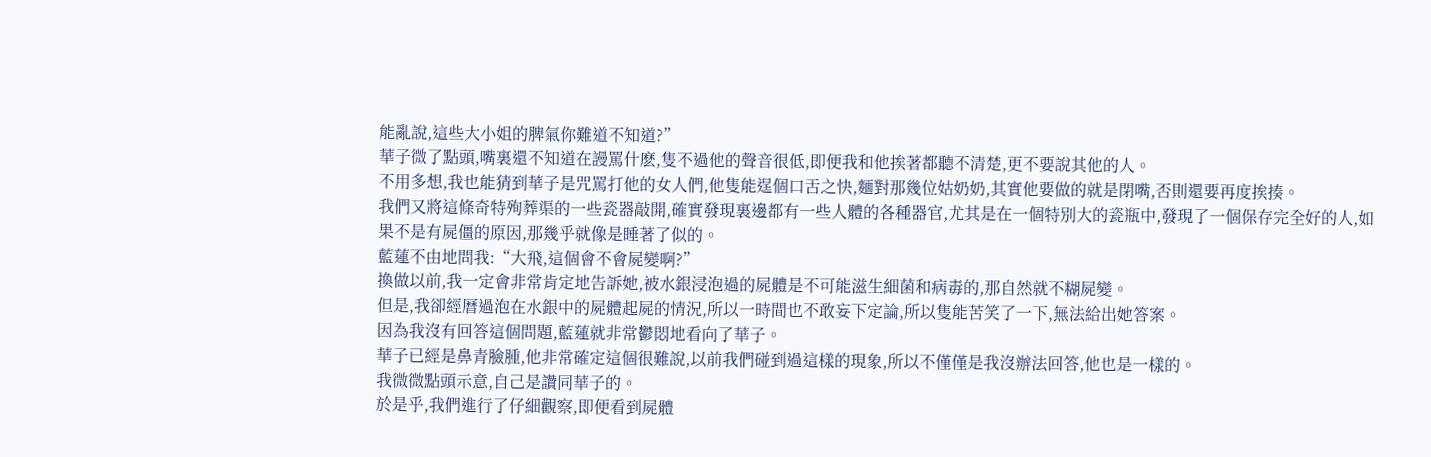能亂說,這些大小姐的脾氣你難道不知道?”
華子微了點頭,嘴裏還不知道在謾罵什麽,隻不過他的聲音很低,即便我和他挨著都聽不清楚,更不要說其他的人。
不用多想,我也能猜到華子是咒罵打他的女人們,他隻能逞個口舌之快,麵對那幾位姑奶奶,其實他要做的就是閉嘴,否則還要再度挨揍。
我們又將這條奇特殉葬渠的一些瓷器敲開,確實發現裏邊都有一些人體的各種器官,尤其是在一個特別大的瓷瓶中,發現了一個保存完全好的人,如果不是有屍僵的原因,那幾乎就像是睡著了似的。
藍蓮不由地問我:“大飛,這個會不會屍變啊?”
換做以前,我一定會非常肯定地告訴她,被水銀浸泡過的屍體是不可能滋生細菌和病毒的,那自然就不糊屍變。
但是,我卻經曆過泡在水銀中的屍體起屍的情況,所以一時間也不敢妄下定論,所以隻能苦笑了一下,無法給出她答案。
因為我沒有回答這個問題,藍蓮就非常鬱悶地看向了華子。
華子已經是鼻青臉腫,他非常確定這個很難說,以前我們碰到過這樣的現象,所以不僅僅是我沒辦法回答,他也是一樣的。
我微微點頭示意,自己是讚同華子的。
於是乎,我們進行了仔細觀察,即便看到屍體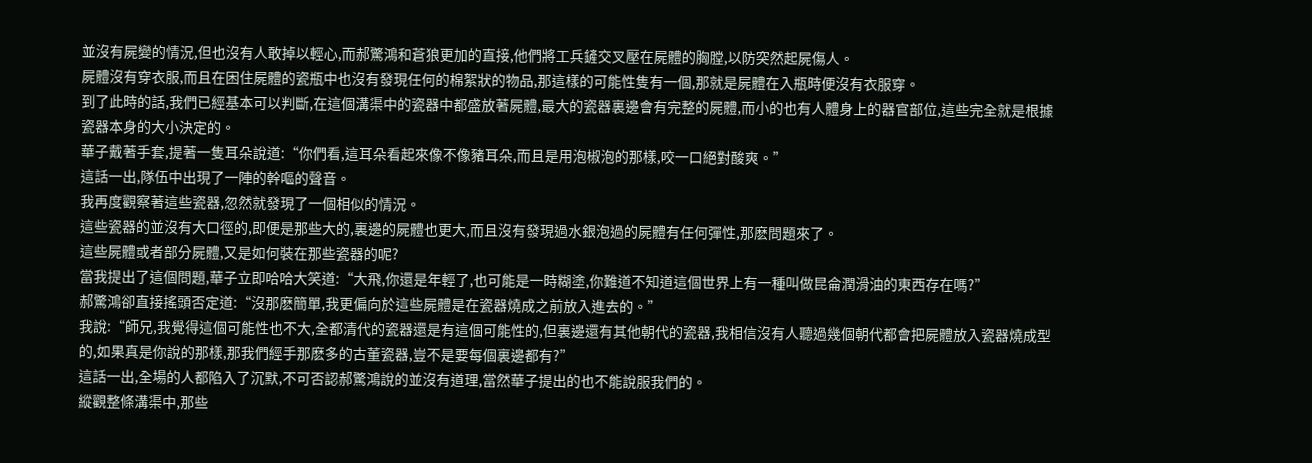並沒有屍變的情況,但也沒有人敢掉以輕心,而郝驚鴻和蒼狼更加的直接,他們將工兵鏟交叉壓在屍體的胸膛,以防突然起屍傷人。
屍體沒有穿衣服,而且在困住屍體的瓷瓶中也沒有發現任何的棉絮狀的物品,那這樣的可能性隻有一個,那就是屍體在入瓶時便沒有衣服穿。
到了此時的話,我們已經基本可以判斷,在這個溝渠中的瓷器中都盛放著屍體,最大的瓷器裏邊會有完整的屍體,而小的也有人體身上的器官部位,這些完全就是根據瓷器本身的大小決定的。
華子戴著手套,提著一隻耳朵說道:“你們看,這耳朵看起來像不像豬耳朵,而且是用泡椒泡的那樣,咬一口絕對酸爽。”
這話一出,隊伍中出現了一陣的幹嘔的聲音。
我再度觀察著這些瓷器,忽然就發現了一個相似的情況。
這些瓷器的並沒有大口徑的,即便是那些大的,裏邊的屍體也更大,而且沒有發現過水銀泡過的屍體有任何彈性,那麽問題來了。
這些屍體或者部分屍體,又是如何裝在那些瓷器的呢?
當我提出了這個問題,華子立即哈哈大笑道:“大飛,你還是年輕了,也可能是一時糊塗,你難道不知道這個世界上有一種叫做昆侖潤滑油的東西存在嗎?”
郝驚鴻卻直接搖頭否定道:“沒那麽簡單,我更偏向於這些屍體是在瓷器燒成之前放入進去的。”
我說:“師兄,我覺得這個可能性也不大,全都清代的瓷器還是有這個可能性的,但裏邊還有其他朝代的瓷器,我相信沒有人聽過幾個朝代都會把屍體放入瓷器燒成型的,如果真是你說的那樣,那我們經手那麽多的古董瓷器,豈不是要每個裏邊都有?”
這話一出,全場的人都陷入了沉默,不可否認郝驚鴻說的並沒有道理,當然華子提出的也不能說服我們的。
縱觀整條溝渠中,那些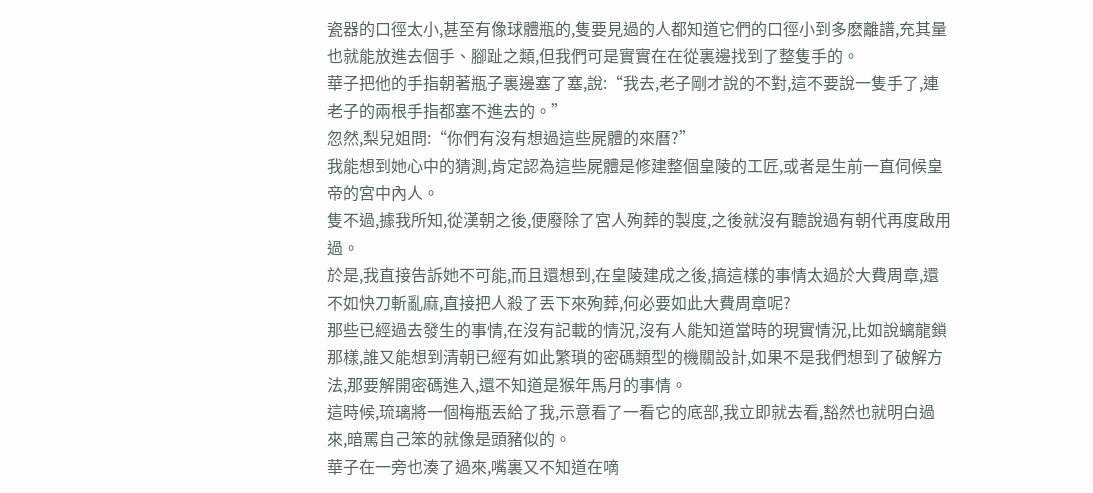瓷器的口徑太小,甚至有像球體瓶的,隻要見過的人都知道它們的口徑小到多麽離譜,充其量也就能放進去個手、腳趾之類,但我們可是實實在在從裏邊找到了整隻手的。
華子把他的手指朝著瓶子裏邊塞了塞,說:“我去,老子剛才說的不對,這不要說一隻手了,連老子的兩根手指都塞不進去的。”
忽然,梨兒姐問:“你們有沒有想過這些屍體的來曆?”
我能想到她心中的猜測,肯定認為這些屍體是修建整個皇陵的工匠,或者是生前一直伺候皇帝的宮中內人。
隻不過,據我所知,從漢朝之後,便廢除了宮人殉葬的製度,之後就沒有聽說過有朝代再度啟用過。
於是,我直接告訴她不可能,而且還想到,在皇陵建成之後,搞這樣的事情太過於大費周章,還不如快刀斬亂麻,直接把人殺了丟下來殉葬,何必要如此大費周章呢?
那些已經過去發生的事情,在沒有記載的情況,沒有人能知道當時的現實情況,比如說螭龍鎖那樣,誰又能想到清朝已經有如此繁瑣的密碼類型的機關設計,如果不是我們想到了破解方法,那要解開密碼進入,還不知道是猴年馬月的事情。
這時候,琉璃將一個梅瓶丟給了我,示意看了一看它的底部,我立即就去看,豁然也就明白過來,暗罵自己笨的就像是頭豬似的。
華子在一旁也湊了過來,嘴裏又不知道在嘀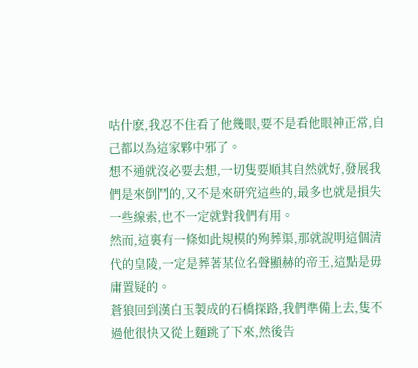咕什麽,我忍不住看了他幾眼,要不是看他眼神正常,自己都以為這家夥中邪了。
想不通就沒必要去想,一切隻要順其自然就好,發展我們是來倒鬥的,又不是來研究這些的,最多也就是損失一些線索,也不一定就對我們有用。
然而,這裏有一條如此規模的殉葬渠,那就說明這個清代的皇陵,一定是葬著某位名聲顯赫的帝王,這點是毋庸置疑的。
蒼狼回到漢白玉製成的石橋探路,我們準備上去,隻不過他很快又從上麵跳了下來,然後告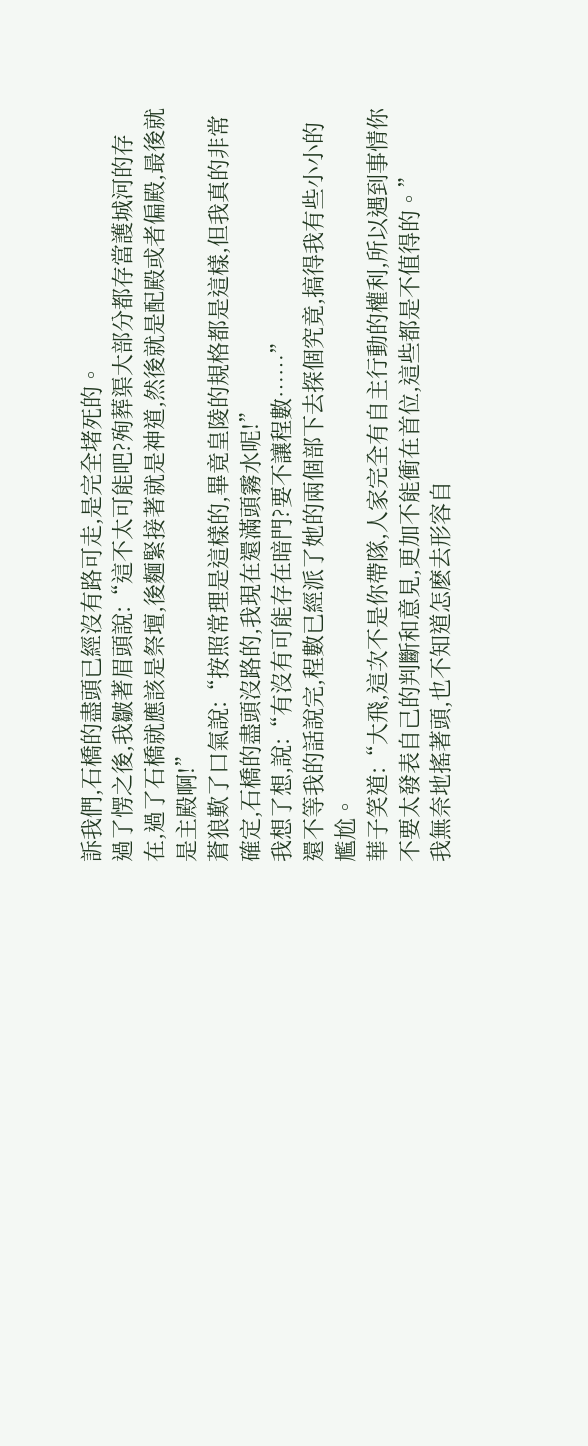訴我們,石橋的盡頭已經沒有路可走,是完全堵死的。
過了愣之後,我皺著眉頭說:“這不太可能吧?殉葬渠大部分都存當護城河的存在,過了石橋就應該是祭壇,後麵緊接著就是神道,然後就是配殿或者偏殿,最後就是主殿啊!”
蒼狼歎了口氣說:“按照常理是這樣的,畢竟皇陵的規格都是這樣,但我真的非常確定,石橋的盡頭沒路的,我現在還滿頭霧水呢!”
我想了想,說:“有沒有可能存在暗門?要不讓程數……”
還不等我的話說完,程數已經派了她的兩個部下去探個究竟,搞得我有些小小的尷尬。
華子笑道:“大飛,這次不是你帶隊,人家完全有自主行動的權利,所以遇到事情你不要太發表自己的判斷和意見,更加不能衝在首位,這些都是不值得的。”
我無奈地搖著頭,也不知道怎麽去形容自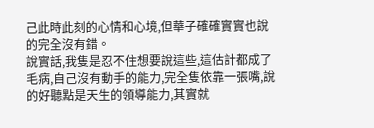己此時此刻的心情和心境,但華子確確實實也說的完全沒有錯。
說實話,我隻是忍不住想要說這些,這估計都成了毛病,自己沒有動手的能力,完全隻依靠一張嘴,說的好聽點是天生的領導能力,其實就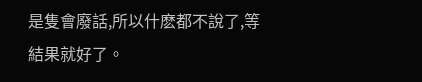是隻會廢話,所以什麽都不說了,等結果就好了。